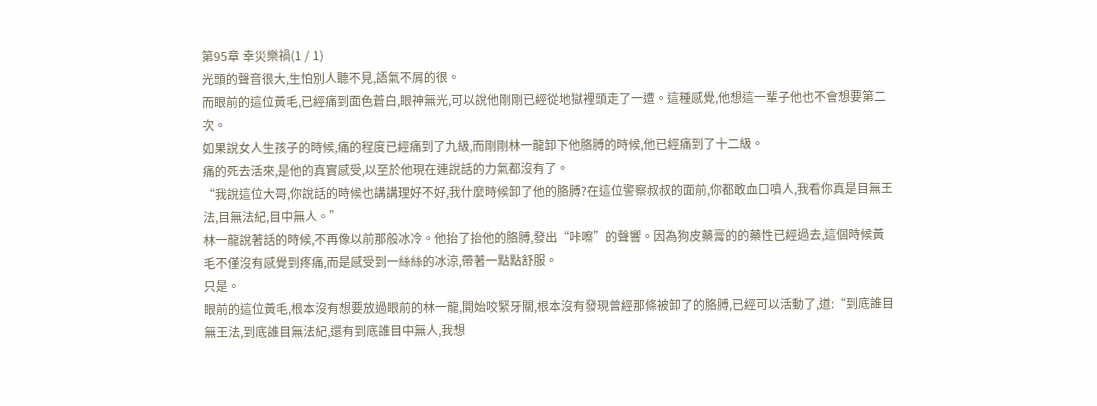第95章 幸災樂禍(1 / 1)
光頭的聲音很大,生怕別人聽不見,語氣不屑的很。
而眼前的這位黃毛,已經痛到面色蒼白,眼神無光,可以說他剛剛已經從地獄裡頭走了一遭。這種感覺,他想這一輩子他也不會想要第二次。
如果說女人生孩子的時候,痛的程度已經痛到了九級,而剛剛林一龍卸下他胳膊的時候,他已經痛到了十二級。
痛的死去活來,是他的真實感受,以至於他現在連說話的力氣都沒有了。
“我說這位大哥,你說話的時候也講講理好不好,我什麼時候卸了他的胳膊?在這位警察叔叔的面前,你都敢血口噴人,我看你真是目無王法,目無法紀,目中無人。”
林一龍說著話的時候,不再像以前那般冰冷。他抬了抬他的胳膊,發出“咔嚓”的聲響。因為狗皮藥膏的的藥性已經過去,這個時候黃毛不僅沒有感覺到疼痛,而是感受到一絲絲的冰涼,帶著一點點舒服。
只是。
眼前的這位黃毛,根本沒有想要放過眼前的林一龍,開始咬緊牙關,根本沒有發現曾經那條被卸了的胳膊,已經可以活動了,道:“到底誰目無王法,到底誰目無法紀,還有到底誰目中無人,我想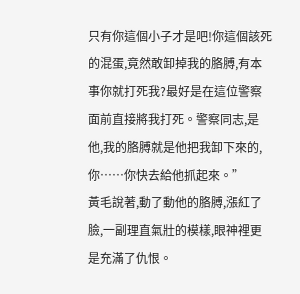只有你這個小子才是吧!你這個該死的混蛋,竟然敢卸掉我的胳膊,有本事你就打死我?最好是在這位警察面前直接將我打死。警察同志,是他,我的胳膊就是他把我卸下來的,你……你快去給他抓起來。”
黃毛說著,動了動他的胳膊,漲紅了臉,一副理直氣壯的模樣,眼神裡更是充滿了仇恨。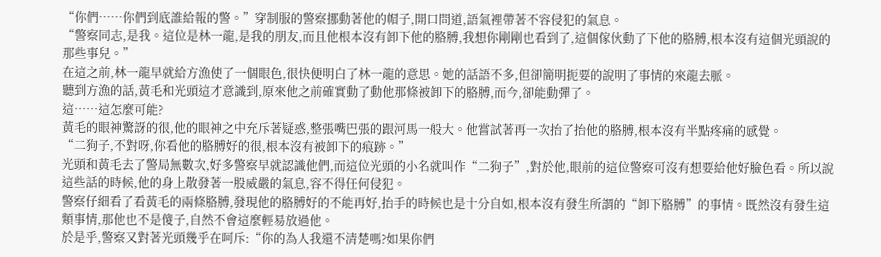“你們……你們到底誰給報的警。”穿制服的警察挪動著他的帽子,開口問道,語氣裡帶著不容侵犯的氣息。
“警察同志,是我。這位是林一龍,是我的朋友,而且他根本沒有卸下他的胳膊,我想你剛剛也看到了,這個傢伙動了下他的胳膊,根本沒有這個光頭說的那些事兒。”
在這之前,林一龍早就給方漁使了一個眼色,很快便明白了林一龍的意思。她的話語不多,但卻簡明扼要的說明了事情的來龍去脈。
聽到方漁的話,黃毛和光頭這才意識到,原來他之前確實動了動他那條被卸下的胳膊,而今,卻能動彈了。
這……這怎麼可能?
黃毛的眼神驚訝的很,他的眼神之中充斥著疑惑,整張嘴巴張的跟河馬一般大。他嘗試著再一次抬了抬他的胳膊,根本沒有半點疼痛的感覺。
“二狗子,不對呀,你看他的胳膊好的很,根本沒有被卸下的痕跡。”
光頭和黃毛去了警局無數次,好多警察早就認識他們,而這位光頭的小名就叫作“二狗子”,對於他,眼前的這位警察可沒有想要給他好臉色看。所以說這些話的時候,他的身上散發著一股威嚴的氣息,容不得任何侵犯。
警察仔細看了看黃毛的兩條胳膊,發現他的胳膊好的不能再好,抬手的時候也是十分自如,根本沒有發生所謂的“卸下胳膊”的事情。既然沒有發生這類事情,那他也不是傻子,自然不會這麼輕易放過他。
於是乎,警察又對著光頭幾乎在呵斥:“你的為人我還不清楚嗎?如果你們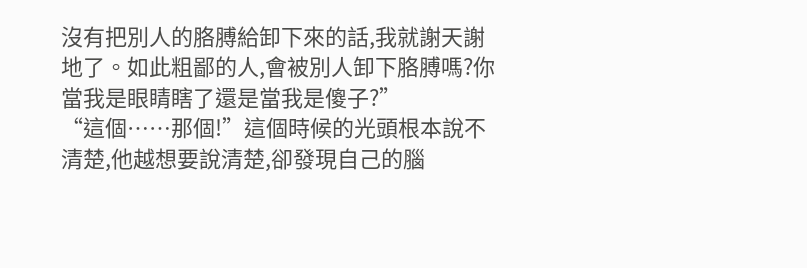沒有把別人的胳膊給卸下來的話,我就謝天謝地了。如此粗鄙的人,會被別人卸下胳膊嗎?你當我是眼睛瞎了還是當我是傻子?”
“這個……那個!”這個時候的光頭根本說不清楚,他越想要說清楚,卻發現自己的腦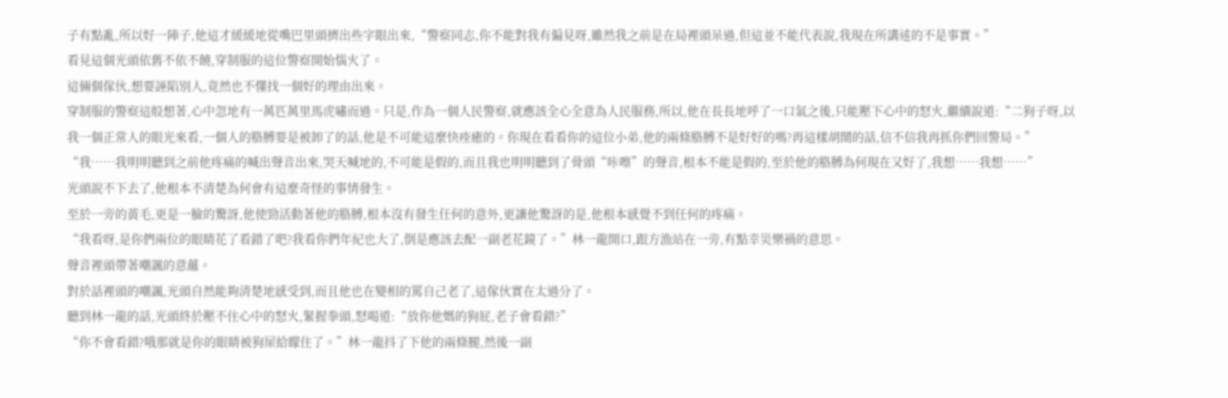子有點亂,所以好一陣子,他這才緩緩地從嘴巴里頭擠出些字眼出來,“警察同志,你不能對我有偏見呀,雖然我之前是在局裡頭呆過,但這並不能代表說,我現在所講述的不是事實。”
看見這個光頭依舊不依不饒,穿制服的這位警察開始惱火了。
這倆個傢伙,想要誣陷別人,竟然也不懂找一個好的理由出來。
穿制服的警察這般想著,心中忽地有一萬匹萬里馬虎嘯而過。只是,作為一個人民警察,就應該全心全意為人民服務,所以,他在長長地呼了一口氣之後,只能壓下心中的怒火,繼續說道:“二狗子呀,以我一個正常人的眼光來看,一個人的胳膊要是被卸了的話,他是不可能這麼快痊癒的。你現在看看你的這位小弟,他的兩條胳膊不是好好的嗎?再這樣胡鬧的話,信不信我再抓你們回警局。”
“我……我明明聽到之前他疼痛的喊出聲音出來,哭天喊地的,不可能是假的,而且我也明明聽到了骨頭“咔嚓”的聲音,根本不能是假的,至於他的胳膊為何現在又好了,我想……我想……”
光頭說不下去了,他根本不清楚為何會有這麼奇怪的事情發生。
至於一旁的黃毛,更是一臉的驚訝,他使勁活動著他的胳膊,根本沒有發生任何的意外,更讓他驚訝的是,他根本感覺不到任何的疼痛。
“我看呀,是你們兩位的眼睛花了看錯了吧?我看你們年紀也大了,倒是應該去配一副老花鏡了。”林一龍開口,跟方漁站在一旁,有點幸災樂禍的意思。
聲音裡頭帶著嘲諷的意蘊。
對於話裡頭的嘲諷,光頭自然能夠清楚地感受到,而且他也在變相的罵自己老了,這傢伙實在太過分了。
聽到林一龍的話,光頭終於壓不住心中的怒火,緊握拳頭,怒喝道:“放你他媽的狗屁,老子會看錯?”
“你不會看錯?哦那就是你的眼睛被狗屎給矇住了。”林一龍抖了下他的兩條腿,然後一副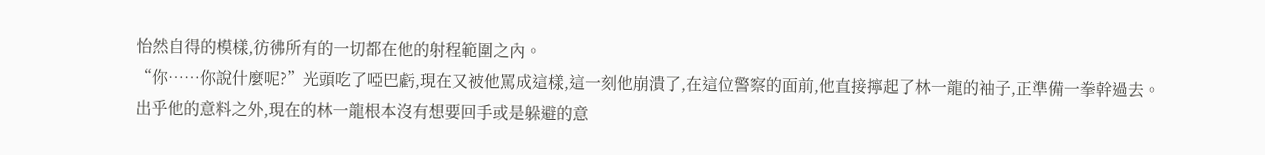怡然自得的模樣,彷彿所有的一切都在他的射程範圍之內。
“你……你說什麼呢?”光頭吃了啞巴虧,現在又被他罵成這樣,這一刻他崩潰了,在這位警察的面前,他直接擰起了林一龍的袖子,正準備一拳幹過去。
出乎他的意料之外,現在的林一龍根本沒有想要回手或是躲避的意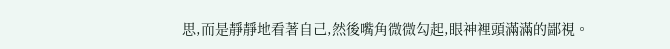思,而是靜靜地看著自己,然後嘴角微微勾起,眼神裡頭滿滿的鄙視。